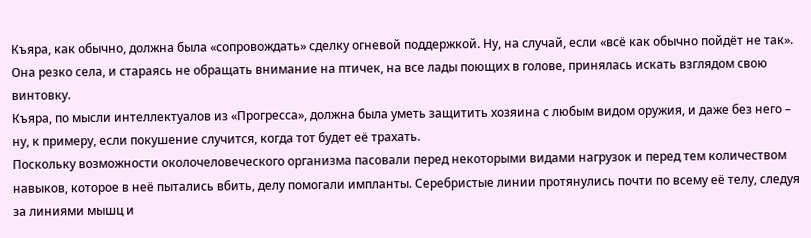Къяра, как обычно, должна была «сопровождать» сделку огневой поддержкой. Ну, на случай, если «всё как обычно пойдёт не так».
Она резко села, и стараясь не обращать внимание на птичек, на все лады поющих в голове, принялась искать взглядом свою винтовку.
Къяра, по мысли интеллектуалов из «Прогресса», должна была уметь защитить хозяина с любым видом оружия, и даже без него – ну, к примеру, если покушение случится, когда тот будет её трахать.
Поскольку возможности околочеловеческого организма пасовали перед некоторыми видами нагрузок и перед тем количеством навыков, которое в неё пытались вбить, делу помогали импланты. Серебристые линии протянулись почти по всему её телу, следуя за линиями мышц и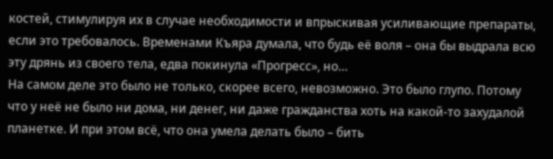костей, стимулируя их в случае необходимости и впрыскивая усиливающие препараты, если это требовалось. Временами Къяра думала, что будь её воля – она бы выдрала всю эту дрянь из своего тела, едва покинула «Прогресс», но…
На самом деле это было не только, скорее всего, невозможно. Это было глупо. Потому что у неё не было ни дома, ни денег, ни даже гражданства хоть на какой-то захудалой планетке. И при этом всё, что она умела делать было – бить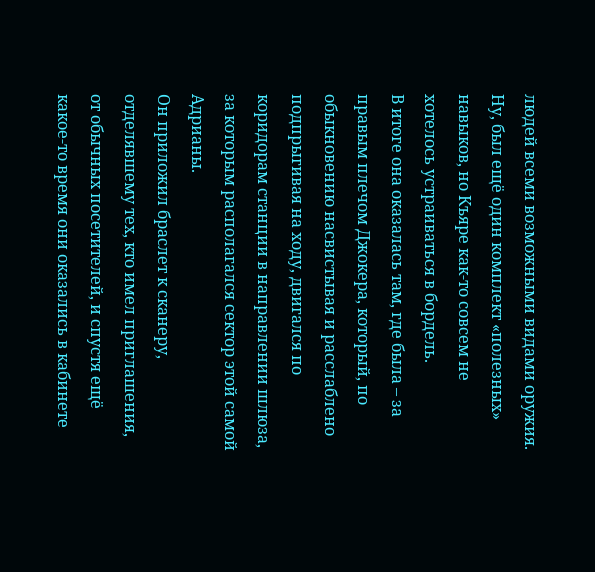людей всеми возможными видами оружия. Ну, был ещё один комплект «полезных» навыков, но Къяре как-то совсем не хотелось устраиваться в бордель.
В итоге она оказалась там, где была – за правым плечом Джокера, который, по обыкновению насвистывая и расслаблено подпрыгивая на ходу, двигался по коридорам станции в направлении шлюза, за которым располагался сектор этой самой Адрианы.
Он приложил браслет к сканеру, отделявшему тех, кто имел приглашения, от обычных посетителей, и спустя ещё какое-то время они оказались в кабинете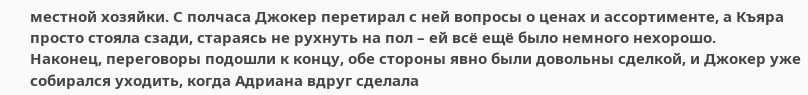местной хозяйки. С полчаса Джокер перетирал с ней вопросы о ценах и ассортименте, а Къяра просто стояла сзади, стараясь не рухнуть на пол – ей всё ещё было немного нехорошо.
Наконец, переговоры подошли к концу, обе стороны явно были довольны сделкой, и Джокер уже собирался уходить, когда Адриана вдруг сделала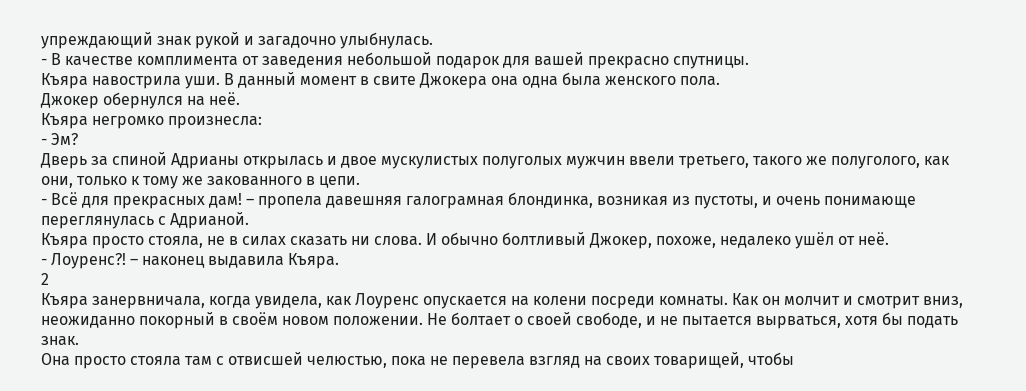упреждающий знак рукой и загадочно улыбнулась.
- В качестве комплимента от заведения небольшой подарок для вашей прекрасно спутницы.
Къяра навострила уши. В данный момент в свите Джокера она одна была женского пола.
Джокер обернулся на неё.
Къяра негромко произнесла:
- Эм?
Дверь за спиной Адрианы открылась и двое мускулистых полуголых мужчин ввели третьего, такого же полуголого, как они, только к тому же закованного в цепи.
- Всё для прекрасных дам! – пропела давешняя галограмная блондинка, возникая из пустоты, и очень понимающе переглянулась с Адрианой.
Къяра просто стояла, не в силах сказать ни слова. И обычно болтливый Джокер, похоже, недалеко ушёл от неё.
- Лоуренс?! – наконец выдавила Къяра.
2
Къяра занервничала, когда увидела, как Лоуренс опускается на колени посреди комнаты. Как он молчит и смотрит вниз, неожиданно покорный в своём новом положении. Не болтает о своей свободе, и не пытается вырваться, хотя бы подать знак.
Она просто стояла там с отвисшей челюстью, пока не перевела взгляд на своих товарищей, чтобы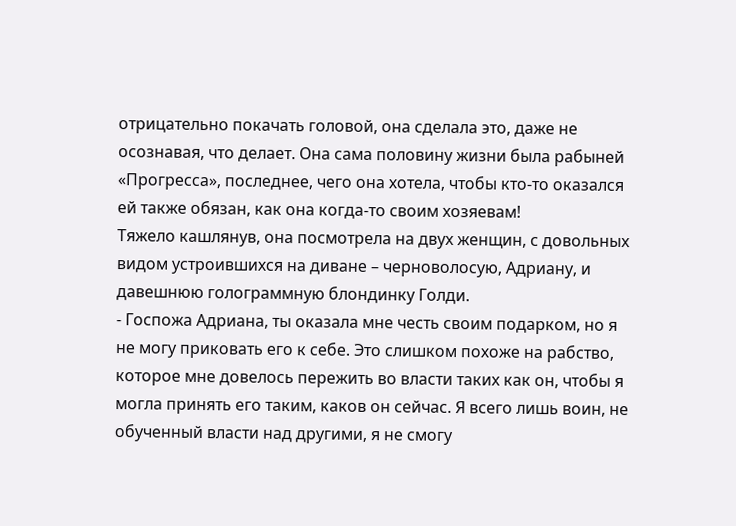отрицательно покачать головой, она сделала это, даже не осознавая, что делает. Она сама половину жизни была рабыней «Прогресса», последнее, чего она хотела, чтобы кто-то оказался ей также обязан, как она когда-то своим хозяевам!
Тяжело кашлянув, она посмотрела на двух женщин, с довольных видом устроившихся на диване – черноволосую, Адриану, и давешнюю голограммную блондинку Голди.
- Госпожа Адриана, ты оказала мне честь своим подарком, но я не могу приковать его к себе. Это слишком похоже на рабство, которое мне довелось пережить во власти таких как он, чтобы я могла принять его таким, каков он сейчас. Я всего лишь воин, не обученный власти над другими, я не смогу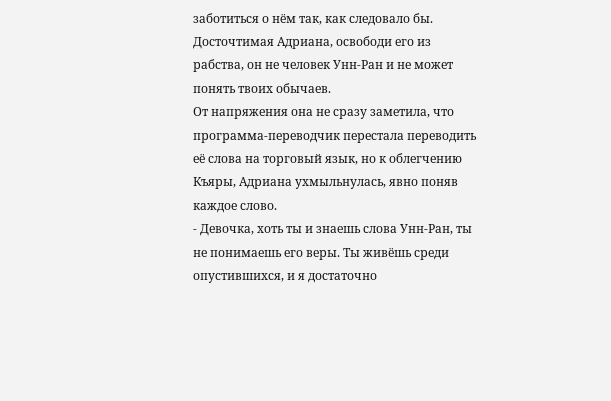заботиться о нём так, как следовало бы. Досточтимая Адриана, освободи его из рабства, он не человек Унн-Ран и не может понять твоих обычаев.
От напряжения она не сразу заметила, что программа-переводчик перестала переводить её слова на торговый язык, но к облегчению Къяры, Адриана ухмыльнулась, явно поняв каждое слово.
- Девочка, хоть ты и знаешь слова Унн-Ран, ты не понимаешь его веры. Ты живёшь среди опустившихся, и я достаточно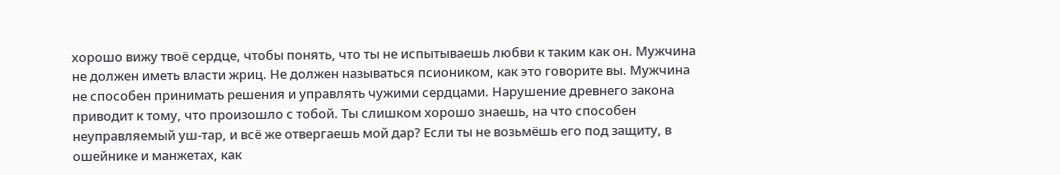хорошо вижу твоё сердце, чтобы понять, что ты не испытываешь любви к таким как он. Мужчина не должен иметь власти жриц. Не должен называться псиоником, как это говорите вы. Мужчина не способен принимать решения и управлять чужими сердцами. Нарушение древнего закона приводит к тому, что произошло с тобой. Ты слишком хорошо знаешь, на что способен неуправляемый уш-тар, и всё же отвергаешь мой дар? Если ты не возьмёшь его под защиту, в ошейнике и манжетах, как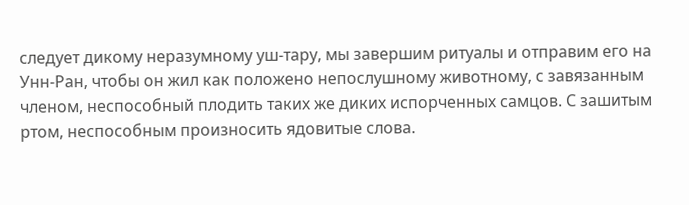следует дикому неразумному уш-тару, мы завершим ритуалы и отправим его на Унн-Ран, чтобы он жил как положено непослушному животному, с завязанным членом, неспособный плодить таких же диких испорченных самцов. С зашитым ртом, неспособным произносить ядовитые слова.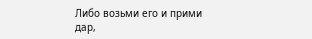Либо возьми его и прими дар,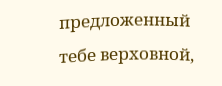предложенный тебе верховной,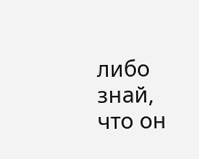либо знай, что он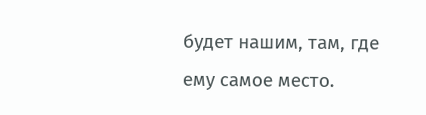будет нашим, там, где ему самое место.